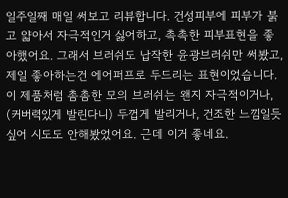일주일째 매일 써보고 리뷰합니다. 건성피부에 피부가 붉고 얇아서 자극적인거 싫어하고, 촉촉한 피부표현을 좋아했어요. 그래서 브러쉬도 납작한 윤광브러쉬만 써봤고, 제일 좋아하는건 에어퍼프로 두드리는 표현이었습니다. 이 제품처럼 촘촘한 모의 브러쉬는 왠지 자극적이거나, (커버력있게 발린다니) 두껍게 발리거나, 건조한 느낌일듯 싶어 시도도 안해봤었어요. 근데 이거 좋네요.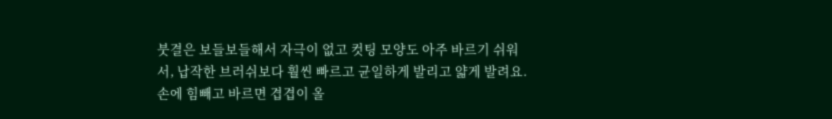붓결은 보들보들해서 자극이 없고 컷팅 모양도 아주 바르기 쉬워서, 납작한 브러쉬보다 훨씬 빠르고 균일하게 발리고 얇게 발려요. 손에 힘빼고 바르면 겹겹이 올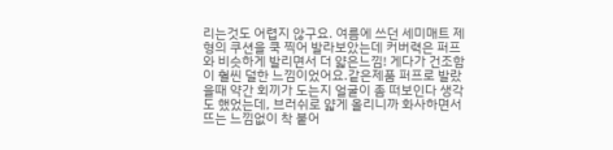리는것도 어렵지 않구요. 여름에 쓰던 세미매트 제형의 쿠션을 쿡 찍어 발라보았는데 커버력은 퍼프와 비슷하게 발리면서 더 얇은느낌! 게다가 건조함이 훨씬 덜한 느낌이었어요.같은제품 퍼프로 발랐을때 약간 회끼가 도는지 얼굴이 좀 떠보인다 생각도 했었는데, 브러쉬로 얇게 올리니까 화사하면서 뜨는 느낌없이 착 붙어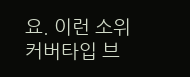요. 이런 소위 커버타입 브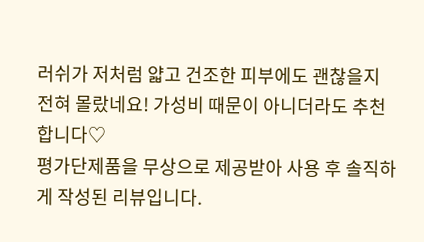러쉬가 저처럼 얇고 건조한 피부에도 괜찮을지 전혀 몰랐네요! 가성비 때문이 아니더라도 추천합니다♡
평가단제품을 무상으로 제공받아 사용 후 솔직하게 작성된 리뷰입니다.